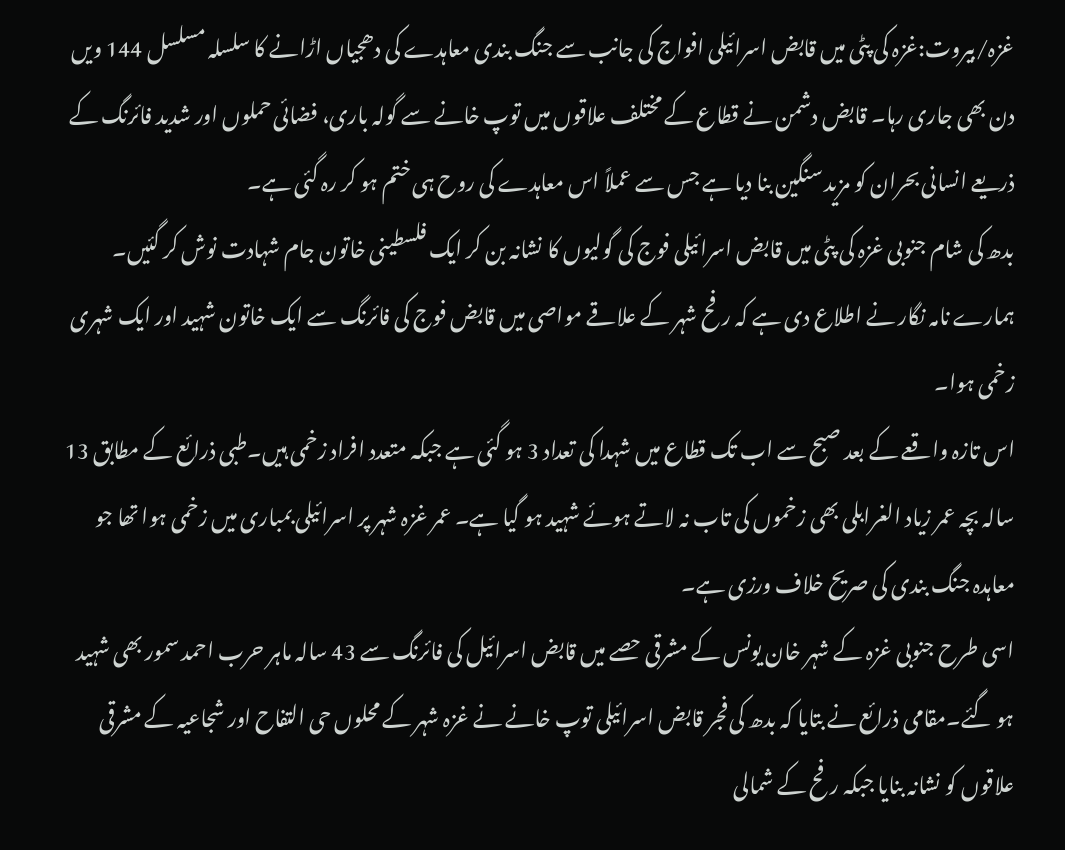غزہ/بیروت:غزہ کی پٹی میں قابض اسرائیلی افواج کی جانب سے جنگ بندی معاہدے کی دھجیاں اڑانے کا سلسلہ مسلسل 144 ویں دن بھی جاری رہا۔ قابض دشمن نے قطاع کے مختلف علاقوں میں توپ خانے سے گولہ باری، فضائی حملوں اور شدید فائرنگ کے ذریعے انسانی بحران کو مزید سنگین بنا دیا ہے جس سے عملاً اس معاہدے کی روح ہی ختم ہو کر رہ گئی ہے۔
بدھ کی شام جنوبی غزہ کی پٹی میں قابض اسرائیلی فوج کی گولیوں کا نشانہ بن کر ایک فلسطینی خاتون جام شہادت نوش کر گئیں۔ ہمارے نامہ نگار نے اطلاع دی ہے کہ رفح شہر کے علاقے مواصی میں قابض فوج کی فائرنگ سے ایک خاتون شہید اور ایک شہری زخمی ہوا۔
اس تازہ واقعے کے بعد صبح سے اب تک قطاع میں شہدا کی تعداد 3 ہو گئی ہے جبکہ متعدد افراد زخمی ہیں۔طبی ذرائع کے مطابق 13 سالہ بچہ عمر زیاد الغرابلی بھی زخموں کی تاب نہ لاتے ہوئے شہید ہو گیا ہے۔ عمر غزہ شہر پر اسرائیلی بمباری میں زخمی ہوا تھا جو معاہدہ جنگ بندی کی صریح خلاف ورزی ہے۔
اسی طرح جنوبی غزہ کے شہر خان یونس کے مشرقی حصے میں قابض اسرائیل کی فائرنگ سے 43 سالہ ماہر حرب احمد سمور بھی شہید ہو گئے۔مقامی ذرائع نے بتایا کہ بدھ کی فجر قابض اسرائیلی توپ خانے نے غزہ شہر کے محلوں حی التفاح اور شجاعیہ کے مشرقی علاقوں کو نشانہ بنایا جبکہ رفح کے شمالی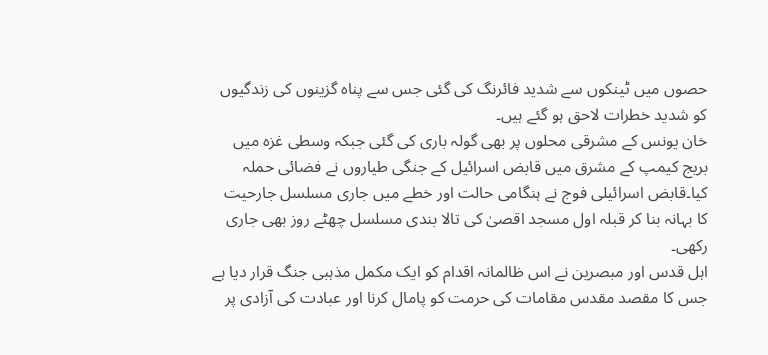حصوں میں ٹینکوں سے شدید فائرنگ کی گئی جس سے پناہ گزینوں کی زندگیوں کو شدید خطرات لاحق ہو گئے ہیں۔
خان یونس کے مشرقی محلوں پر بھی گولہ باری کی گئی جبکہ وسطی غزہ میں بریج کیمپ کے مشرق میں قابض اسرائیل کے جنگی طیاروں نے فضائی حملہ کیا۔قابض اسرائیلی فوج نے ہنگامی حالت اور خطے میں جاری مسلسل جارحیت کا بہانہ بنا کر قبلہ اول مسجد اقصیٰ کی تالا بندی مسلسل چھٹے روز بھی جاری رکھی۔
اہل قدس اور مبصرین نے اس ظالمانہ اقدام کو ایک مکمل مذہبی جنگ قرار دیا ہے جس کا مقصد مقدس مقامات کی حرمت کو پامال کرنا اور عبادت کی آزادی پر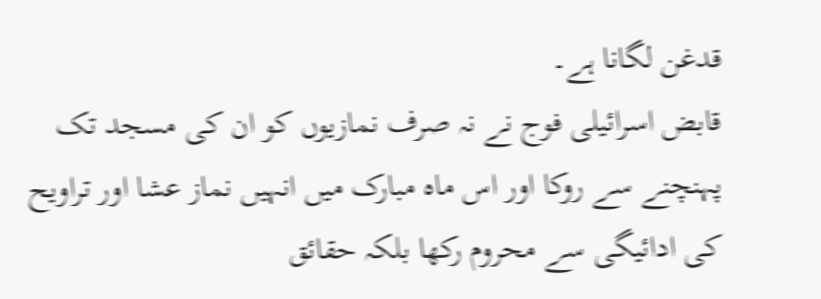قدغن لگانا ہے۔
قابض اسرائیلی فوج نے نہ صرف نمازیوں کو ان کی مسجد تک پہنچنے سے روکا اور اس ماہ مبارک میں انہیں نماز عشا اور تراویح کی ادائیگی سے محروم رکھا بلکہ حقائق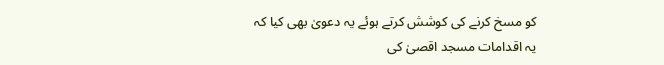کو مسخ کرنے کی کوشش کرتے ہوئے یہ دعویٰ بھی کیا کہ یہ اقدامات مسجد اقصیٰ کی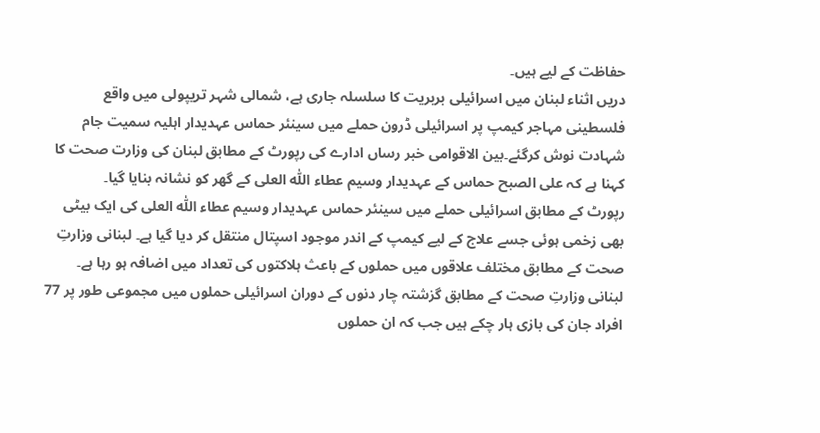حفاظت کے لیے ہیں۔
دریں اثناء لبنان میں اسرائیلی بربریت کا سلسلہ جاری ہے، شمالی شہر تریپولی میں واقع فلسطینی مہاجر کیمپ پر اسرائیلی ڈرون حملے میں سینئر حماس عہدیدار اہلیہ سمیت جام شہادت نوش کرگئے۔بین الاقوامی خبر رساں ادارے کی رپورٹ کے مطابق لبنان کی وزارت صحت کا کہنا ہے کہ علی الصبح حماس کے عہدیدار وسیم عطاء اللّٰہ العلی کے گھر کو نشانہ بنایا گیا۔
رپورٹ کے مطابق اسرائیلی حملے میں سینئر حماس عہدیدار وسیم عطاء اللّٰہ العلی کی ایک بیٹی بھی زخمی ہوئی جسے علاج کے لیے کیمپ کے اندر موجود اسپتال منتقل کر دیا گیا ہے۔ لبنانی وزارتِ صحت کے مطابق مختلف علاقوں میں حملوں کے باعث ہلاکتوں کی تعداد میں اضافہ ہو رہا ہے۔
لبنانی وزارتِ صحت کے مطابق گزشتہ چار دنوں کے دوران اسرائیلی حملوں میں مجموعی طور پر 77 افراد جان کی بازی ہار چکے ہیں جب کہ ان حملوں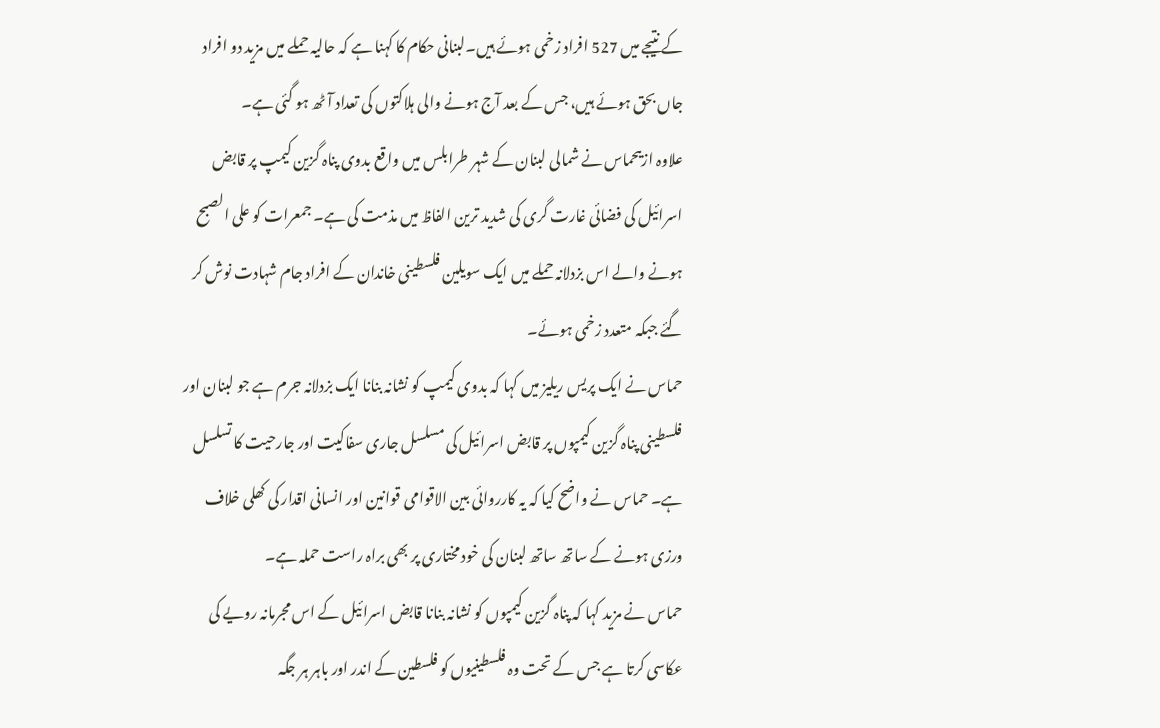کے نتیجے میں 527 افراد زخمی ہوئے ہیں۔لبنانی حکام کا کہنا ہے کہ حالیہ حملے میں مزید دو افراد جاں بحق ہوئے ہیں، جس کے بعد آج ہونے والی ہلاکتوں کی تعداد آٹھ ہو گئی ہے۔
علاوہ ازیںحماس نے شمالی لبنان کے شہر طرابلس میں واقع بدوی پناہ گزین کیمپ پر قابض اسرائیل کی فضائی غارت گری کی شدید ترین الفاظ میں مذمت کی ہے۔ جمعرات کو علی الصبح ہونے والے اس بزدلانہ حملے میں ایک سویلین فلسطینی خاندان کے افراد جام شہادت نوش کر گئے جبکہ متعدد زخمی ہوئے۔
حماس نے ایک پریس ریلیز میں کہا کہ بدوی کیمپ کو نشانہ بنانا ایک بزدلانہ جرم ہے جو لبنان اور فلسطینی پناہ گزین کیمپوں پر قابض اسرائیل کی مسلسل جاری سفاکیت اور جارحیت کا تسلسل ہے۔ حماس نے واضح کیا کہ یہ کارروائی بین الاقوامی قوانین اور انسانی اقدار کی کھلی خلاف ورزی ہونے کے ساتھ ساتھ لبنان کی خود مختاری پر بھی براہ راست حملہ ہے۔
حماس نے مزید کہا کہ پناہ گزین کیمپوں کو نشانہ بنانا قابض اسرائیل کے اس مجرمانہ رویے کی عکاسی کرتا ہے جس کے تحت وہ فلسطینیوں کو فلسطین کے اندر اور باہر ہر جگہ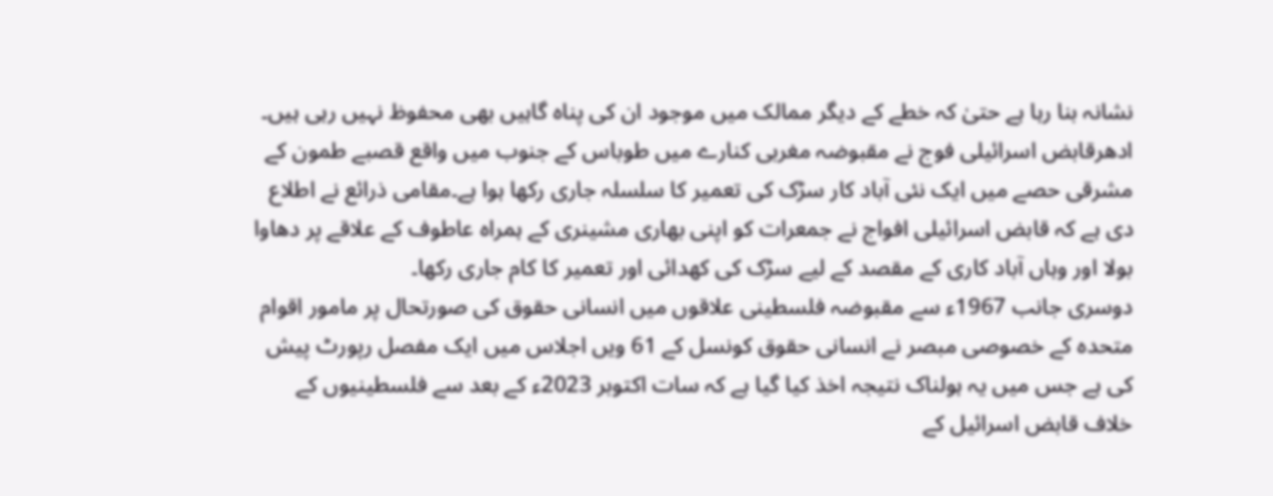نشانہ بنا رہا ہے حتیٰ کہ خطے کے دیگر ممالک میں موجود ان کی پناہ گاہیں بھی محفوظ نہیں رہی ہیں۔
ادھرقابض اسرائیلی فوج نے مقبوضہ مغربی کنارے میں طوباس کے جنوب میں واقع قصبے طمون کے مشرقی حصے میں ایک نئی آباد کار سڑک کی تعمیر کا سلسلہ جاری رکھا ہوا ہے۔مقامی ذرائع نے اطلاع دی ہے کہ قابض اسرائیلی افواج نے جمعرات کو اپنی بھاری مشینری کے ہمراہ عاطوف کے علاقے پر دھاوا بولا اور وہاں آباد کاری کے مقصد کے لیے سڑک کی کھدائی اور تعمیر کا کام جاری رکھا۔
دوسری جانب 1967ء سے مقبوضہ فلسطینی علاقوں میں انسانی حقوق کی صورتحال پر مامور اقوام متحدہ کے خصوصی مبصر نے انسانی حقوق کونسل کے 61 ویں اجلاس میں ایک مفصل رپورٹ پیش کی ہے جس میں یہ ہولناک نتیجہ اخذ کیا گیا ہے کہ سات اکتوبر 2023ء کے بعد سے فلسطینیوں کے خلاف قابض اسرائیل کے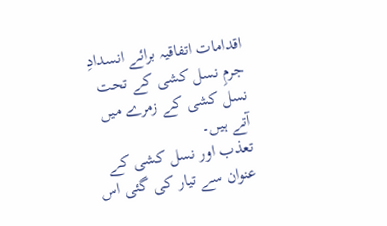اقدامات اتفاقیہ برائے انسدادِ جرمِ نسل کشی کے تحت نسل کشی کے زمرے میں آتے ہیں۔
تعذب اور نسل کشی کے عنوان سے تیار کی گئی اس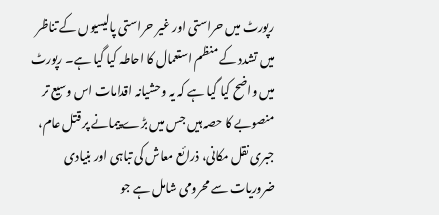رپورٹ میں حراستی اور غیر حراستی پالیسیوں کے تناظر میں تشدد کے منظم استعمال کا احاطہ کیا گیا ہے۔ رپورٹ میں واضح کیا گیا ہے کہ یہ وحشیانہ اقدامات اس وسیع تر منصوبے کا حصہ ہیں جس میں بڑے پیمانے پر قتل عام، جبری نقل مکانی، ذرائع معاش کی تباہی اور بنیادی ضروریات سے محرومی شامل ہے جو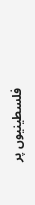فلسطینیوں پر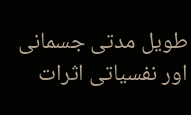طویل مدتی جسمانی اور نفسیاتی اثرات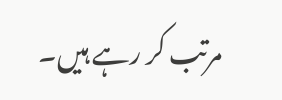مرتب کر رہے ہیں۔